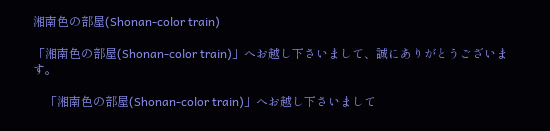湘南色の部屋(Shonan-color train)

「湘南色の部屋(Shonan-color train)」へお越し下さいまして、誠にありがとうございます。

    「湘南色の部屋(Shonan-color train)」へお越し下さいまして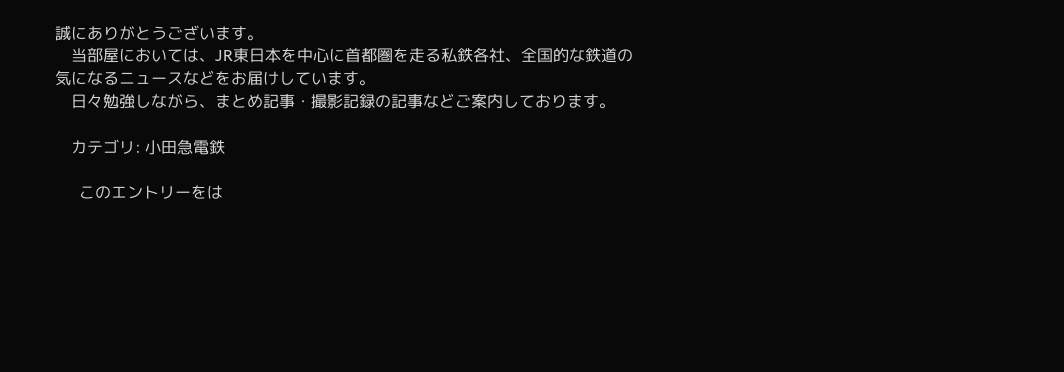誠にありがとうございます。
    当部屋においては、JR東日本を中心に首都圏を走る私鉄各社、全国的な鉄道の気になるニュースなどをお届けしています。
    日々勉強しながら、まとめ記事・撮影記録の記事などご案内しております。

    カテゴリ: 小田急電鉄

      このエントリーをは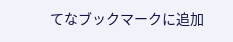てなブックマークに追加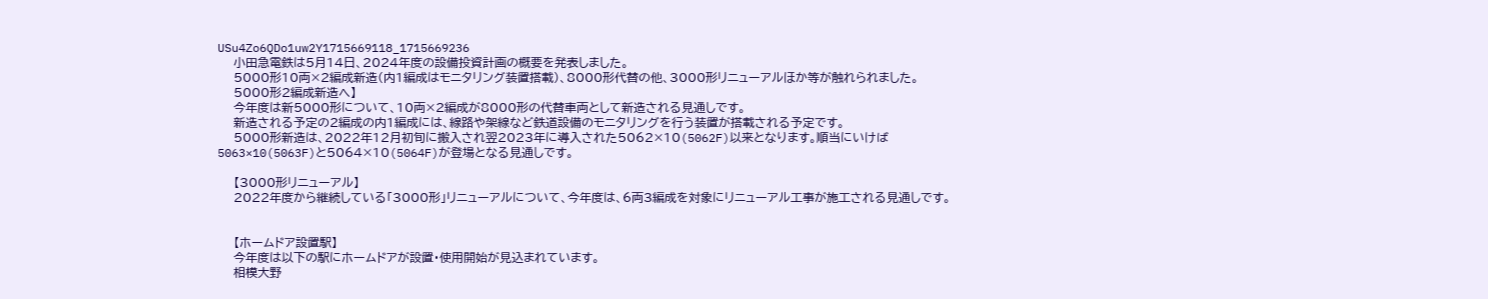USu4Zo6QDo1uw2Y1715669118_1715669236
    小田急電鉄は5月14日、2024年度の設備投資計画の概要を発表しました。
    5000形10両×2編成新造(内1編成はモニタリング装置搭載)、8000形代替の他、3000形リニューアルほか等が触れられました。
    5000形2編成新造へ】
    今年度は新5000形について、10両×2編成が8000形の代替車両として新造される見通しです。
    新造される予定の2編成の内1編成には、線路や架線など鉄道設備のモニタリングを行う装置が搭載される予定です。
    5000形新造は、2022年12月初旬に搬入され翌2023年に導入された5062×10(5062F)以来となります。順当にいけば5063×10(5063F)と5064×10(5064F)が登場となる見通しです。

    【3000形リニューアル】
    2022年度から継続している「3000形」リニューアルについて、今年度は、6両3編成を対象にリニューアル工事が施工される見通しです。


    【ホームドア設置駅】
    今年度は以下の駅にホームドアが設置・使用開始が見込まれています。
    相模大野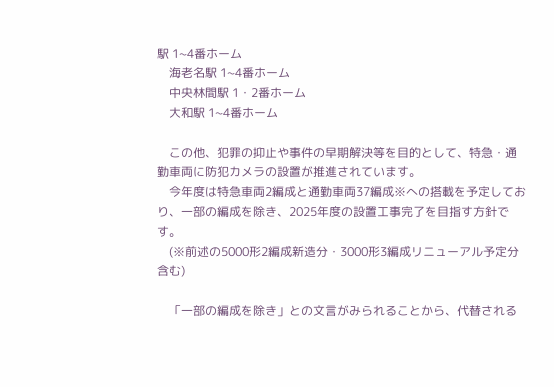駅 1~4番ホーム
    海老名駅 1~4番ホーム
    中央林間駅 1・2番ホーム
    大和駅 1~4番ホーム

    この他、犯罪の抑止や事件の早期解決等を目的として、特急・通勤車両に防犯カメラの設置が推進されています。
    今年度は特急車両2編成と通勤車両37編成※への搭載を予定しており、一部の編成を除き、2025年度の設置工事完了を目指す方針です。
    (※前述の5000形2編成新造分・3000形3編成リニューアル予定分含む)

    「一部の編成を除き」との文言がみられることから、代替される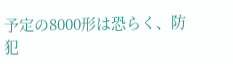予定の8000形は恐らく、防犯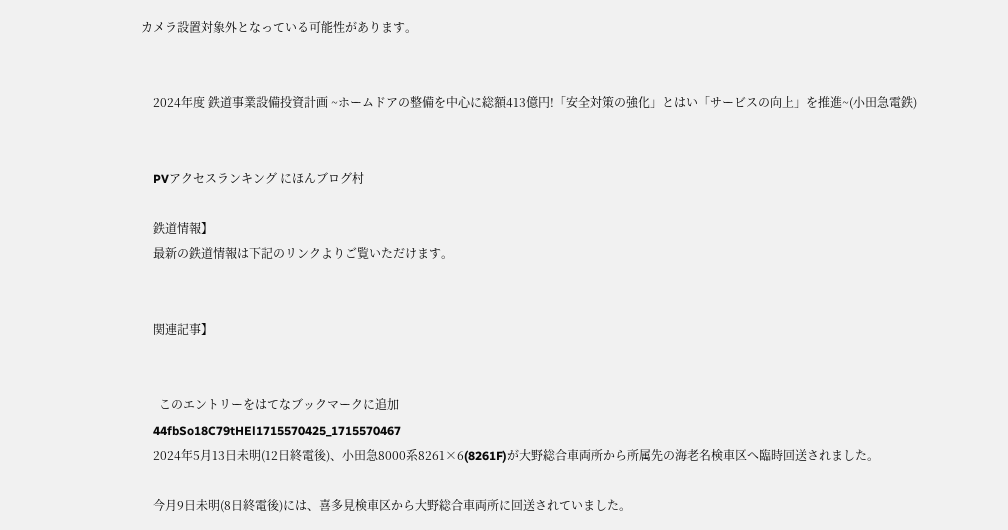カメラ設置対象外となっている可能性があります。


    2024年度 鉄道事業設備投資計画 ~ホームドアの整備を中心に総額413億円!「安全対策の強化」とはい「サービスの向上」を推進~(小田急電鉄)


    PVアクセスランキング にほんブログ村

    鉄道情報】
    最新の鉄道情報は下記のリンクよりご覧いただけます。


    関連記事】


      このエントリーをはてなブックマークに追加
    44fbSo18C79tHEl1715570425_1715570467
    2024年5月13日未明(12日終電後)、小田急8000系8261×6(8261F)が大野総合車両所から所属先の海老名検車区へ臨時回送されました。

    今月9日未明(8日終電後)には、喜多見検車区から大野総合車両所に回送されていました。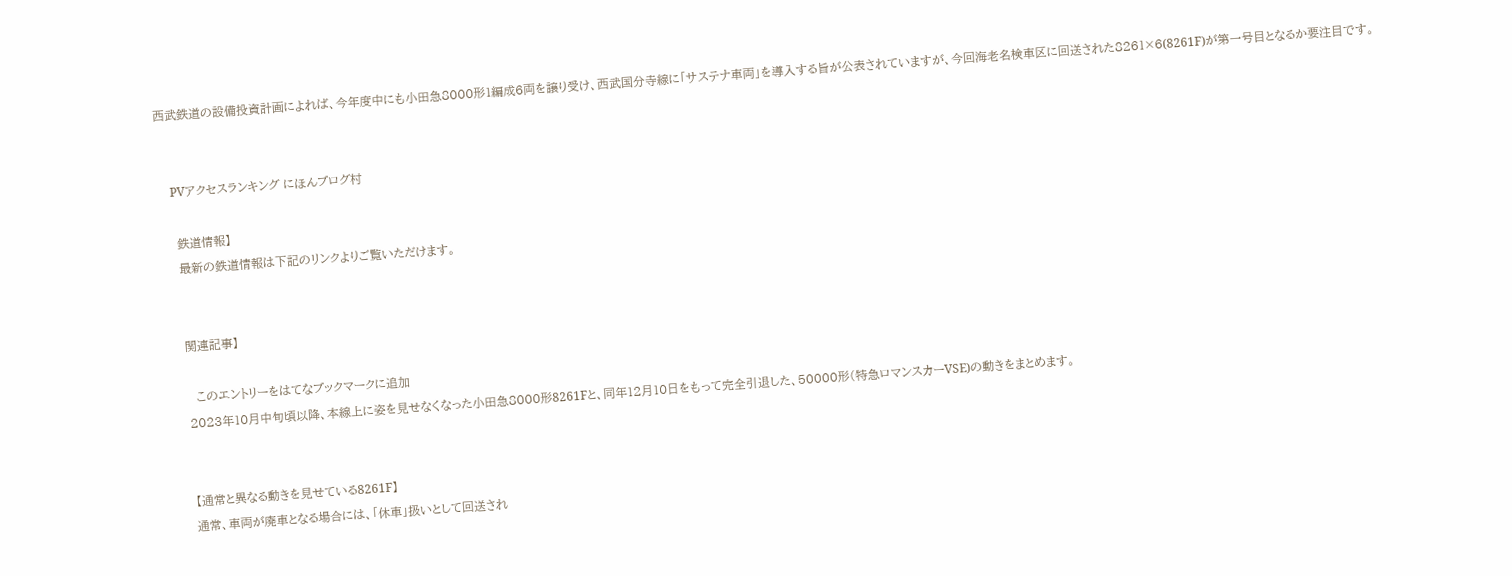西武鉄道の設備投資計画によれば、今年度中にも小田急8000形1編成6両を譲り受け、西武国分寺線に「サステナ車両」を導入する旨が公表されていますが、今回海老名検車区に回送された8261×6(8261F)が第一号目となるか要注目です。


    PVアクセスランキング にほんブログ村

    鉄道情報】
    最新の鉄道情報は下記のリンクよりご覧いただけます。


    関連記事】

      このエントリーをはてなブックマークに追加
    2023年10月中旬頃以降、本線上に姿を見せなくなった小田急8000形8261Fと、同年12月10日をもって完全引退した、50000形(特急ロマンスカーVSE)の動きをまとめます。


    【通常と異なる動きを見せている8261F】
    通常、車両が廃車となる場合には、「休車」扱いとして回送され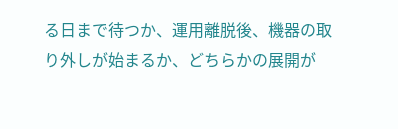る日まで待つか、運用離脱後、機器の取り外しが始まるか、どちらかの展開が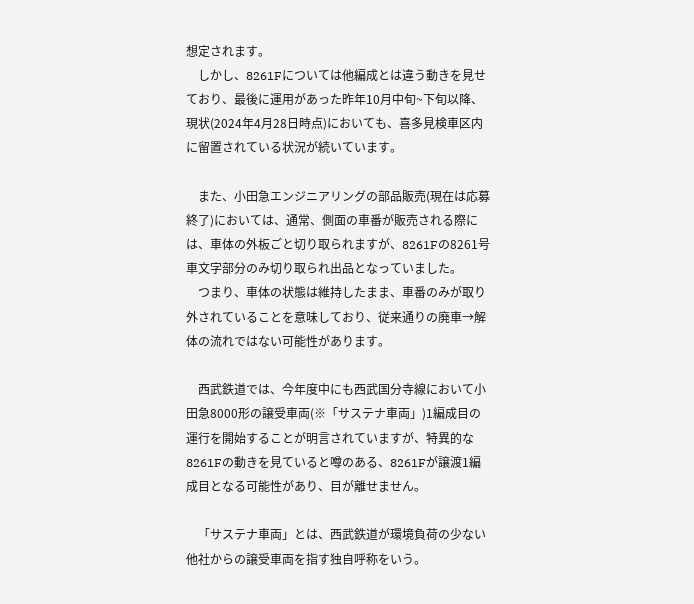想定されます。
    しかし、8261Fについては他編成とは違う動きを見せており、最後に運用があった昨年10月中旬~下旬以降、現状(2024年4月28日時点)においても、喜多見検車区内に留置されている状況が続いています。

    また、小田急エンジニアリングの部品販売(現在は応募終了)においては、通常、側面の車番が販売される際には、車体の外板ごと切り取られますが、8261Fの8261号車文字部分のみ切り取られ出品となっていました。
    つまり、車体の状態は維持したまま、車番のみが取り外されていることを意味しており、従来通りの廃車→解体の流れではない可能性があります。

    西武鉄道では、今年度中にも西武国分寺線において小田急8000形の譲受車両(※「サステナ車両」)1編成目の運行を開始することが明言されていますが、特異的な8261Fの動きを見ていると噂のある、8261Fが譲渡1編成目となる可能性があり、目が離せません。

    「サステナ車両」とは、西武鉄道が環境負荷の少ない他社からの譲受車両を指す独自呼称をいう。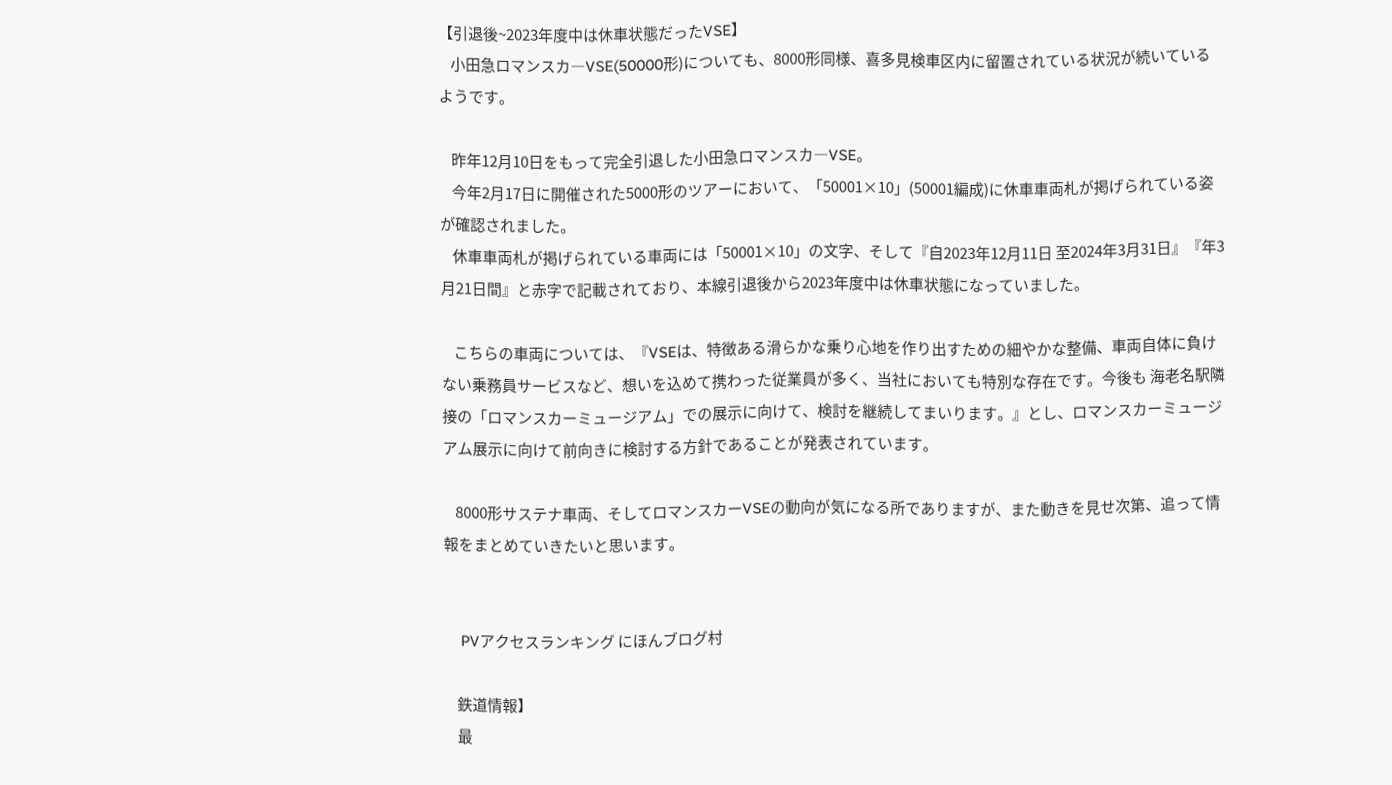【引退後~2023年度中は休車状態だったVSE】
    小田急ロマンスカ―VSE(50000形)についても、8000形同様、喜多見検車区内に留置されている状況が続いているようです。

    昨年12月10日をもって完全引退した小田急ロマンスカ―VSE。
    今年2月17日に開催された5000形のツアーにおいて、「50001×10」(50001編成)に休車車両札が掲げられている姿が確認されました。
    休車車両札が掲げられている車両には「50001×10」の文字、そして『自2023年12月11日 至2024年3月31日』『年3月21日間』と赤字で記載されており、本線引退後から2023年度中は休車状態になっていました。

    こちらの車両については、『VSEは、特徴ある滑らかな乗り心地を作り出すための細やかな整備、車両自体に負けない乗務員サービスなど、想いを込めて携わった従業員が多く、当社においても特別な存在です。今後も 海老名駅隣接の「ロマンスカーミュージアム」での展示に向けて、検討を継続してまいります。』とし、ロマンスカーミュージアム展示に向けて前向きに検討する方針であることが発表されています。

    8000形サステナ車両、そしてロマンスカーVSEの動向が気になる所でありますが、また動きを見せ次第、追って情報をまとめていきたいと思います。


    PVアクセスランキング にほんブログ村

    鉄道情報】
    最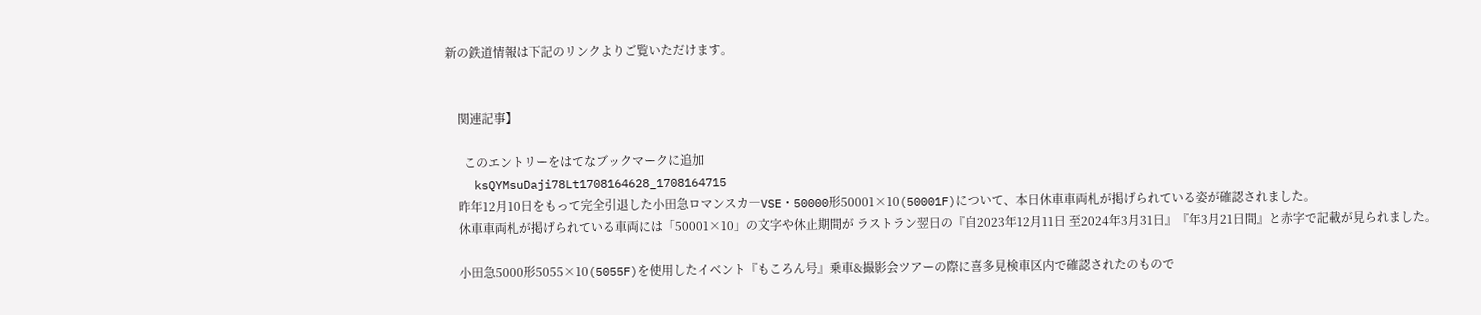新の鉄道情報は下記のリンクよりご覧いただけます。


    関連記事】

      このエントリーをはてなブックマークに追加
    ksQYMsuDaji78Lt1708164628_1708164715
    昨年12月10日をもって完全引退した小田急ロマンスカ―VSE・50000形50001×10(50001F)について、本日休車車両札が掲げられている姿が確認されました。
    休車車両札が掲げられている車両には「50001×10」の文字や休止期間が ラストラン翌日の『自2023年12月11日 至2024年3月31日』『年3月21日間』と赤字で記載が見られました。

    小田急5000形5055×10(5055F)を使用したイベント『もころん号』乗車&撮影会ツアーの際に喜多見検車区内で確認されたのもので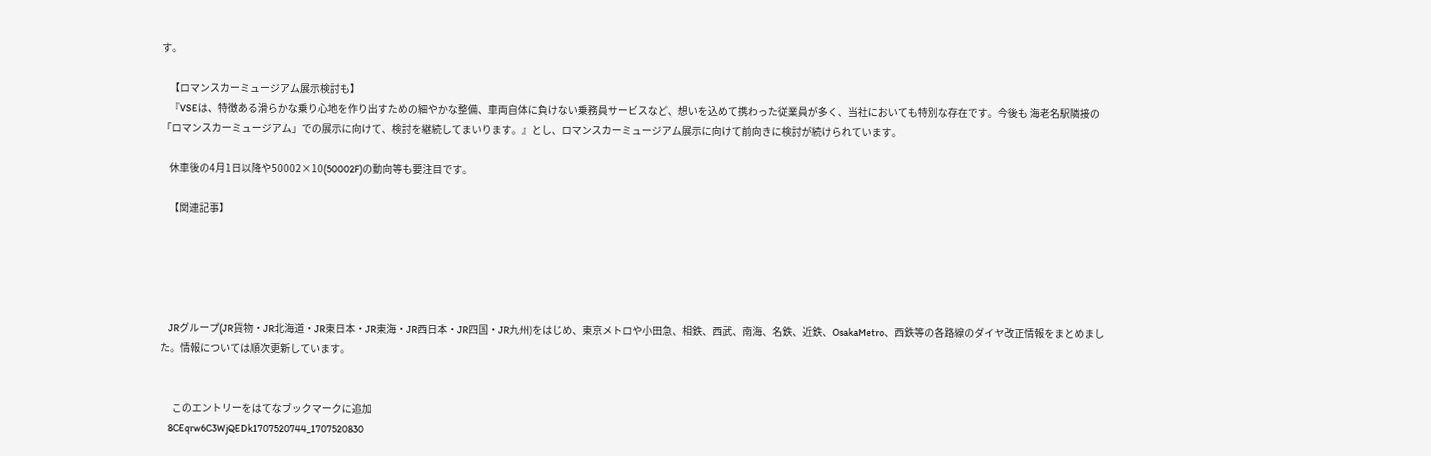す。

    【ロマンスカーミュージアム展示検討も】
    『VSEは、特徴ある滑らかな乗り心地を作り出すための細やかな整備、車両自体に負けない乗務員サービスなど、想いを込めて携わった従業員が多く、当社においても特別な存在です。今後も 海老名駅隣接の「ロマンスカーミュージアム」での展示に向けて、検討を継続してまいります。』とし、ロマンスカーミュージアム展示に向けて前向きに検討が続けられています。

    休車後の4月1日以降や50002×10(50002F)の動向等も要注目です。

    【関連記事】





    JRグループ(JR貨物・JR北海道・JR東日本・JR東海・JR西日本・JR四国・JR九州)をはじめ、東京メトロや小田急、相鉄、西武、南海、名鉄、近鉄、OsakaMetro、西鉄等の各路線のダイヤ改正情報をまとめました。情報については順次更新しています。


      このエントリーをはてなブックマークに追加
    8CEqrw6C3WjQEDk1707520744_1707520830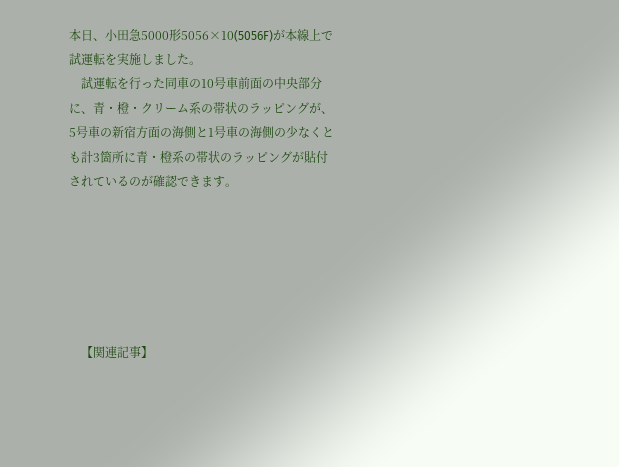本日、小田急5000形5056×10(5056F)が本線上で試運転を実施しました。
    試運転を行った同車の10号車前面の中央部分に、青・橙・クリーム系の帯状のラッピングが、5号車の新宿方面の海側と1号車の海側の少なくとも計3箇所に青・橙系の帯状のラッピングが貼付されているのが確認できます。






    【関連記事】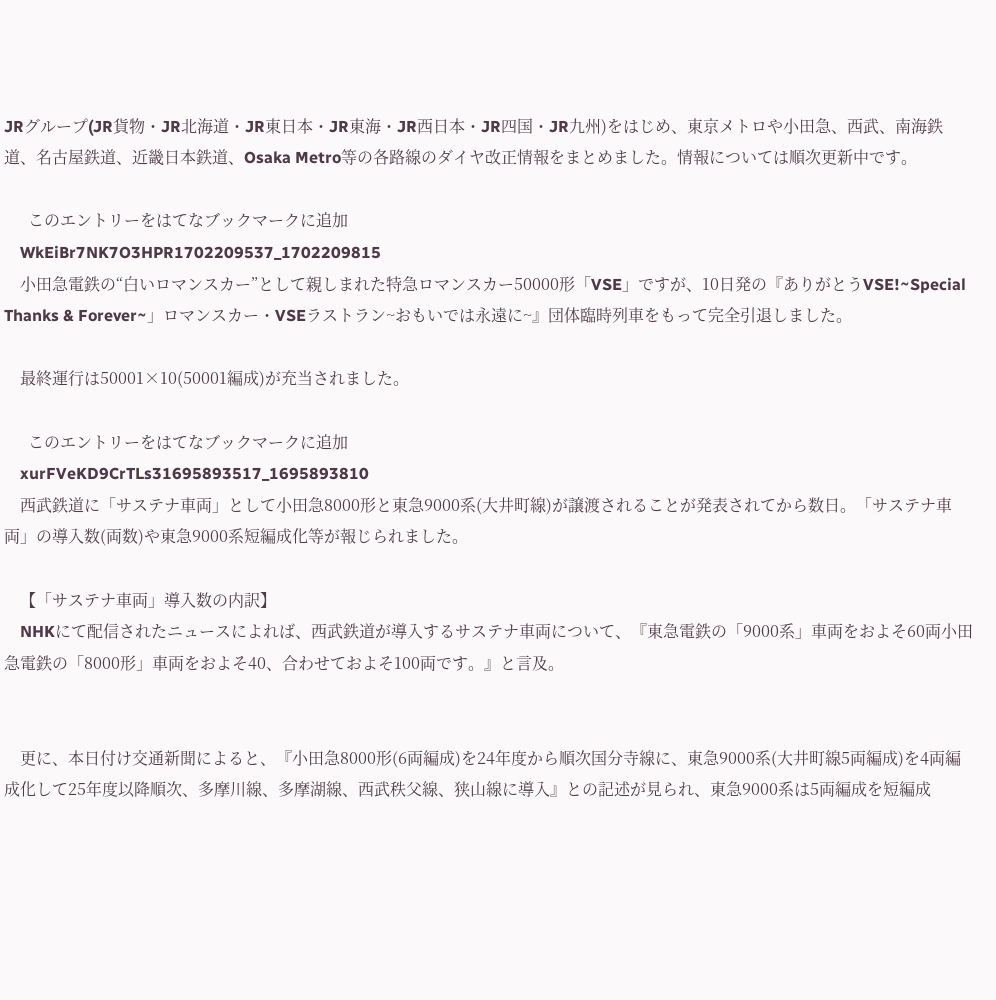JRグループ(JR貨物・JR北海道・JR東日本・JR東海・JR西日本・JR四国・JR九州)をはじめ、東京メトロや小田急、西武、南海鉄道、名古屋鉄道、近畿日本鉄道、Osaka Metro等の各路線のダイヤ改正情報をまとめました。情報については順次更新中です。

      このエントリーをはてなブックマークに追加
    WkEiBr7NK7O3HPR1702209537_1702209815
    小田急電鉄の“白いロマンスカー”として親しまれた特急ロマンスカー50000形「VSE」ですが、10日発の『ありがとうVSE!~Special Thanks & Forever~」ロマンスカー・VSEラストラン~おもいでは永遠に~』団体臨時列車をもって完全引退しました。

    最終運行は50001×10(50001編成)が充当されました。

      このエントリーをはてなブックマークに追加
    xurFVeKD9CrTLs31695893517_1695893810
    西武鉄道に「サステナ車両」として小田急8000形と東急9000系(大井町線)が譲渡されることが発表されてから数日。「サステナ車両」の導入数(両数)や東急9000系短編成化等が報じられました。

    【「サステナ車両」導入数の内訳】
    NHKにて配信されたニュースによれば、西武鉄道が導入するサステナ車両について、『東急電鉄の「9000系」車両をおよそ60両小田急電鉄の「8000形」車両をおよそ40、合わせておよそ100両です。』と言及。


    更に、本日付け交通新聞によると、『小田急8000形(6両編成)を24年度から順次国分寺線に、東急9000系(大井町線5両編成)を4両編成化して25年度以降順次、多摩川線、多摩湖線、西武秩父線、狭山線に導入』との記述が見られ、東急9000系は5両編成を短編成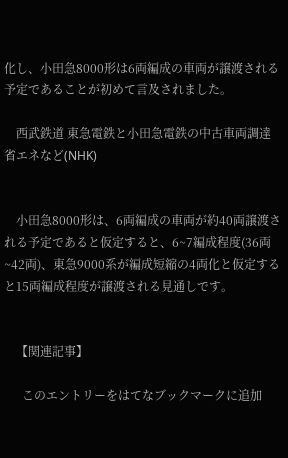化し、小田急8000形は6両編成の車両が譲渡される予定であることが初めて言及されました。

    西武鉄道 東急電鉄と小田急電鉄の中古車両調達 省エネなど(NHK)


    小田急8000形は、6両編成の車両が約40両譲渡される予定であると仮定すると、6~7編成程度(36両~42両)、東急9000系が編成短縮の4両化と仮定すると15両編成程度が譲渡される見通しです。


    【関連記事】

      このエントリーをはてなブックマークに追加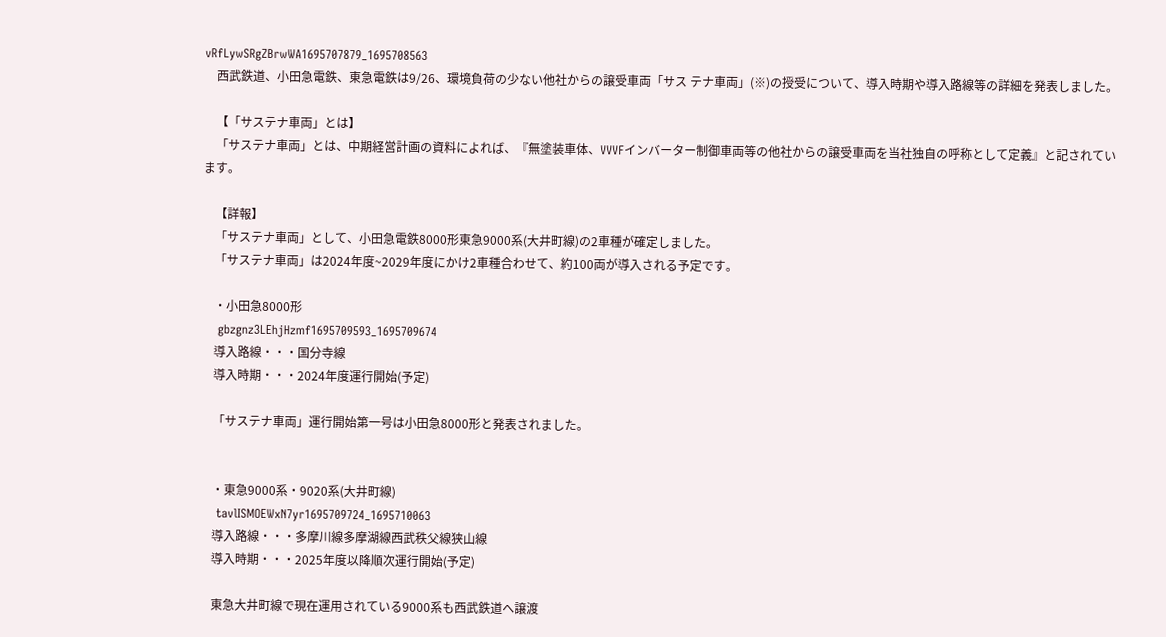vRfLywSRgZBrwWA1695707879_1695708563
    西武鉄道、小田急電鉄、東急電鉄は9/26、環境負荷の少ない他社からの譲受車両「サス テナ車両」(※)の授受について、導入時期や導入路線等の詳細を発表しました。

    【「サステナ車両」とは】
    「サステナ車両」とは、中期経営計画の資料によれば、『無塗装車体、VVVFインバーター制御車両等の他社からの譲受車両を当社独自の呼称として定義』と記されています。

    【詳報】
    「サステナ車両」として、小田急電鉄8000形東急9000系(大井町線)の2車種が確定しました。
    「サステナ車両」は2024年度~2029年度にかけ2車種合わせて、約100両が導入される予定です。

    ・小田急8000形
    gbzgnz3LEhjHzmf1695709593_1695709674
    導入路線・・・国分寺線
    導入時期・・・2024年度運行開始(予定)

    「サステナ車両」運行開始第一号は小田急8000形と発表されました。


    ・東急9000系・9020系(大井町線)
    tavlISMOEWxN7yr1695709724_1695710063
    導入路線・・・多摩川線多摩湖線西武秩父線狭山線
    導入時期・・・2025年度以降順次運行開始(予定)

    東急大井町線で現在運用されている9000系も西武鉄道へ譲渡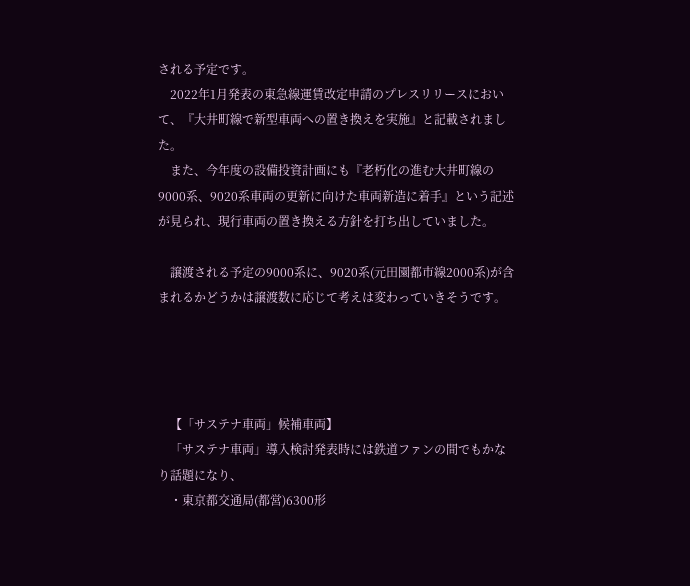される予定です。
    2022年1月発表の東急線運賃改定申請のプレスリリースにおいて、『大井町線で新型車両への置き換えを実施』と記載されました。
    また、今年度の設備投資計画にも『老朽化の進む大井町線の9000系、9020系車両の更新に向けた車両新造に着手』という記述が見られ、現行車両の置き換える方針を打ち出していました。

    譲渡される予定の9000系に、9020系(元田園都市線2000系)が含まれるかどうかは譲渡数に応じて考えは変わっていきそうです。




    【「サステナ車両」候補車両】
    「サステナ車両」導入検討発表時には鉄道ファンの間でもかなり話題になり、
    ・東京都交通局(都営)6300形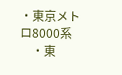・東京メトロ8000系
    ・東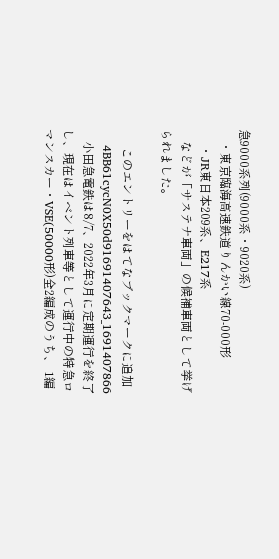急9000系列(9000系・9020系)
    ・東京臨海高速鉄道りんかい線70-000形
    ・JR東日本209系、E217系
    などが「サステナ車両」の候補車両として挙げられました。

      このエントリーをはてなブックマークに追加
    4BB61cycN0X50d91691407643_1691407866
    小田急電鉄は8/7、2022年3月に定期運行を終了し、現在はイベント列車等として運行中の特急ロマンスカー・VSE(50000形)全2編成のうち、 1編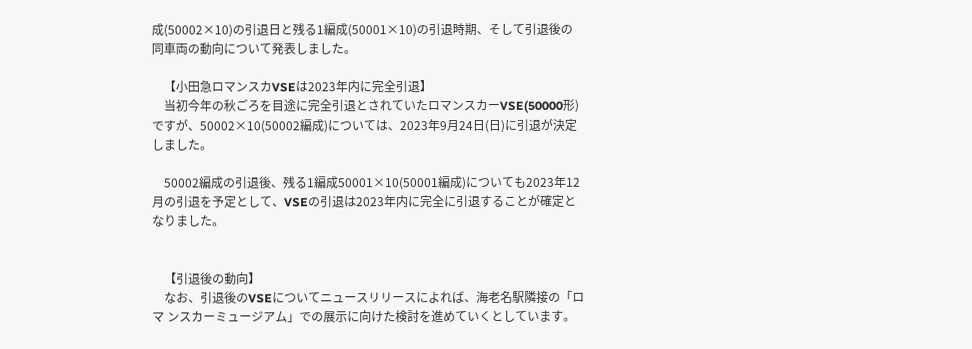成(50002×10)の引退日と残る1編成(50001×10)の引退時期、そして引退後の同車両の動向について発表しました。

    【小田急ロマンスカVSEは2023年内に完全引退】
    当初今年の秋ごろを目途に完全引退とされていたロマンスカーVSE(50000形)ですが、50002×10(50002編成)については、2023年9月24日(日)に引退が決定しました。

    50002編成の引退後、残る1編成50001×10(50001編成)についても2023年12月の引退を予定として、VSEの引退は2023年内に完全に引退することが確定となりました。


    【引退後の動向】
    なお、引退後のVSEについてニュースリリースによれば、海老名駅隣接の「ロマ ンスカーミュージアム」での展示に向けた検討を進めていくとしています。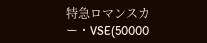特急ロマンスカー・VSE(50000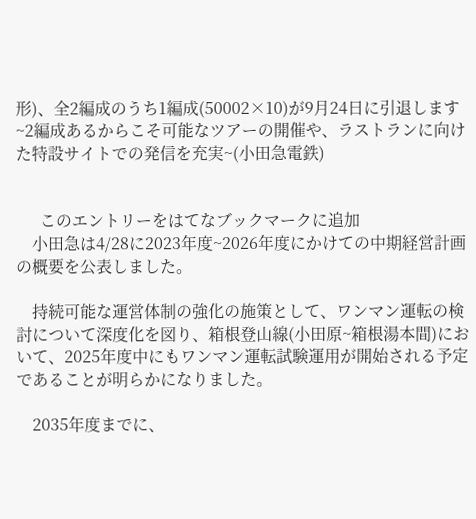形)、全2編成のうち1編成(50002×10)が9月24日に引退します ~2編成あるからこそ可能なツアーの開催や、ラストランに向けた特設サイトでの発信を充実~(小田急電鉄)


      このエントリーをはてなブックマークに追加
    小田急は4/28に2023年度~2026年度にかけての中期経営計画の概要を公表しました。

    持続可能な運営体制の強化の施策として、ワンマン運転の検討について深度化を図り、箱根登山線(小田原~箱根湯本間)において、2025年度中にもワンマン運転試験運用が開始される予定であることが明らかになりました。

    2035年度までに、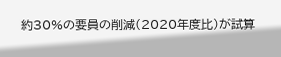約30%の要員の削減(2020年度比)が試算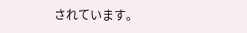されています。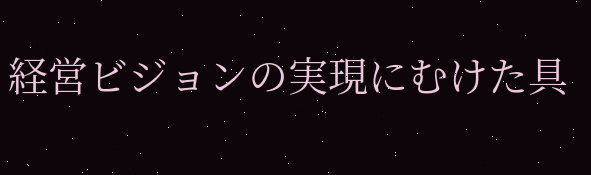経営ビジョンの実現にむけた具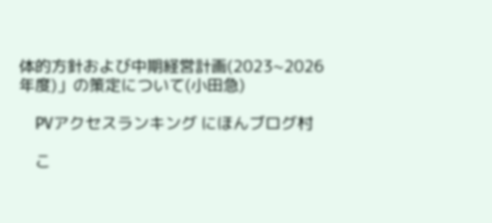体的方針および中期経営計画(2023~2026年度)」の策定について(小田急)

    PVアクセスランキング にほんブログ村

    こ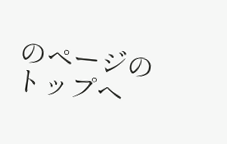のページのトップヘ